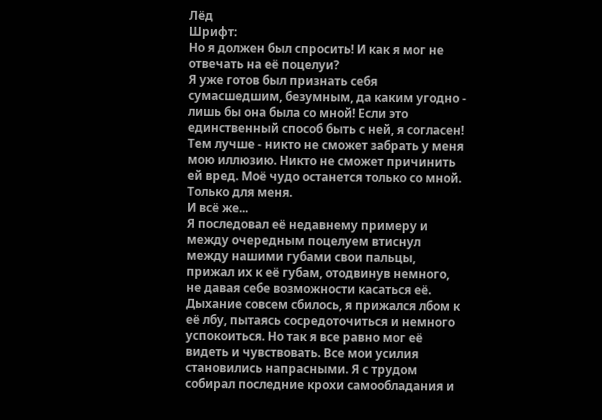Лёд
Шрифт:
Но я должен был спросить! И как я мог не отвечать на её поцелуи?
Я уже готов был признать себя сумасшедшим, безумным, да каким угодно - лишь бы она была со мной! Если это единственный способ быть с ней, я согласен! Тем лучше - никто не сможет забрать у меня мою иллюзию. Никто не сможет причинить ей вред. Моё чудо останется только со мной. Только для меня.
И всё же...
Я последовал её недавнему примеру и между очередным поцелуем втиснул между нашими губами свои пальцы, прижал их к её губам, отодвинув немного, не давая себе возможности касаться её. Дыхание совсем сбилось, я прижался лбом к её лбу, пытаясь сосредоточиться и немного успокоиться. Но так я все равно мог её видеть и чувствовать. Все мои усилия становились напрасными. Я с трудом собирал последние крохи самообладания и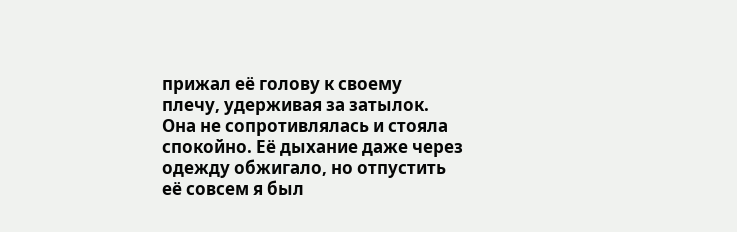прижал её голову к своему плечу, удерживая за затылок. Она не сопротивлялась и стояла спокойно. Её дыхание даже через одежду обжигало, но отпустить её совсем я был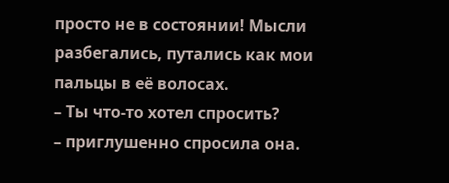просто не в состоянии! Мысли разбегались, путались как мои пальцы в её волосах.
– Ты что-то хотел спросить?
– приглушенно спросила она.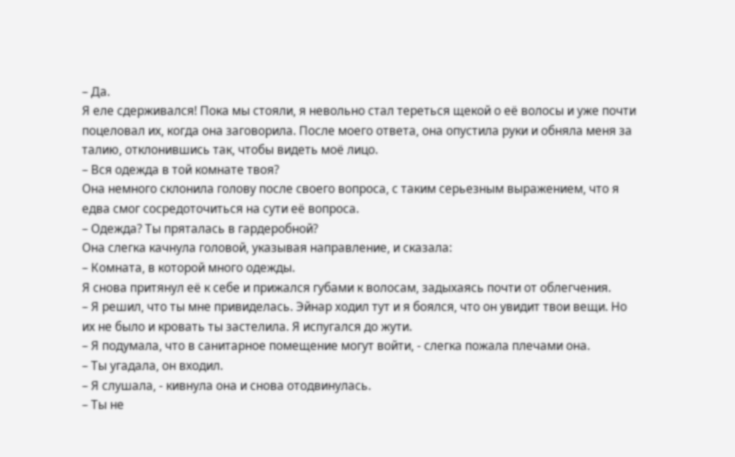– Да.
Я еле сдерживался! Пока мы стояли, я невольно стал тереться щекой о её волосы и уже почти поцеловал их, когда она заговорила. После моего ответа, она опустила руки и обняла меня за талию, отклонившись так, чтобы видеть моё лицо.
– Вся одежда в той комнате твоя?
Она немного склонила голову после своего вопроса, с таким серьезным выражением, что я едва смог сосредоточиться на сути её вопроса.
– Одежда? Ты пряталась в гардеробной?
Она слегка качнула головой, указывая направление, и сказала:
– Комната, в которой много одежды.
Я снова притянул её к себе и прижался губами к волосам, задыхаясь почти от облегчения.
– Я решил, что ты мне привиделась. Эйнар ходил тут и я боялся, что он увидит твои вещи. Но их не было и кровать ты застелила. Я испугался до жути.
– Я подумала, что в санитарное помещение могут войти, - слегка пожала плечами она.
– Ты угадала, он входил.
– Я слушала, - кивнула она и снова отодвинулась.
– Ты не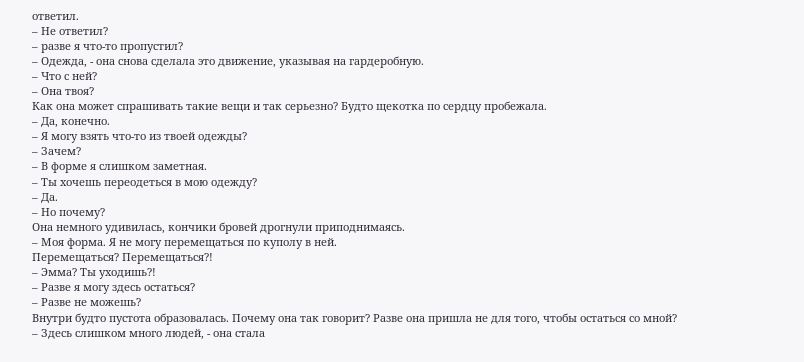ответил.
– Не ответил?
– разве я что-то пропустил?
– Одежда, - она снова сделала это движение, указывая на гардеробную.
– Что с ней?
– Она твоя?
Как она может спрашивать такие вещи и так серьезно? Будто щекотка по сердцу пробежала.
– Да, конечно.
– Я могу взять что-то из твоей одежды?
– Зачем?
– В форме я слишком заметная.
– Ты хочешь переодеться в мою одежду?
– Да.
– Но почему?
Она немного удивилась, кончики бровей дрогнули приподнимаясь.
– Моя форма. Я не могу перемещаться по куполу в ней.
Перемещаться? Перемещаться?!
– Эмма? Ты уходишь?!
– Разве я могу здесь остаться?
– Разве не можешь?
Внутри будто пустота образовалась. Почему она так говорит? Разве она пришла не для того, чтобы остаться со мной?
– Здесь слишком много людей, - она стала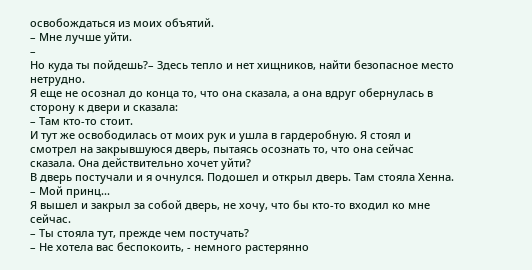освобождаться из моих объятий.
– Мне лучше уйти.
–
Но куда ты пойдешь?– Здесь тепло и нет хищников, найти безопасное место нетрудно.
Я еще не осознал до конца то, что она сказала, а она вдруг обернулась в сторону к двери и сказала:
– Там кто-то стоит.
И тут же освободилась от моих рук и ушла в гардеробную. Я стоял и смотрел на закрывшуюся дверь, пытаясь осознать то, что она сейчас сказала. Она действительно хочет уйти?
В дверь постучали и я очнулся. Подошел и открыл дверь. Там стояла Хенна.
– Мой принц...
Я вышел и закрыл за собой дверь, не хочу, что бы кто-то входил ко мне сейчас.
– Ты стояла тут, прежде чем постучать?
– Не хотела вас беспокоить, - немного растерянно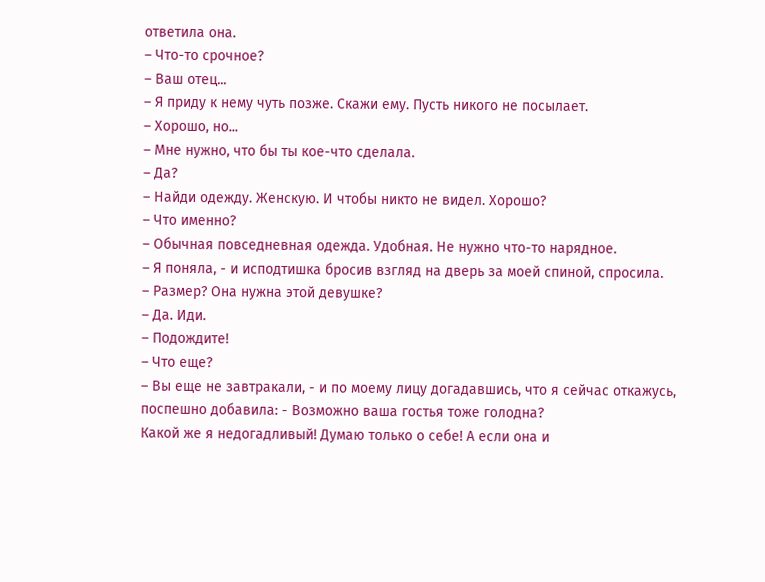ответила она.
– Что-то срочное?
– Ваш отец...
– Я приду к нему чуть позже. Скажи ему. Пусть никого не посылает.
– Хорошо, но...
– Мне нужно, что бы ты кое-что сделала.
– Да?
– Найди одежду. Женскую. И чтобы никто не видел. Хорошо?
– Что именно?
– Обычная повседневная одежда. Удобная. Не нужно что-то нарядное.
– Я поняла, - и исподтишка бросив взгляд на дверь за моей спиной, спросила.
– Размер? Она нужна этой девушке?
– Да. Иди.
– Подождите!
– Что еще?
– Вы еще не завтракали, - и по моему лицу догадавшись, что я сейчас откажусь, поспешно добавила: - Возможно ваша гостья тоже голодна?
Какой же я недогадливый! Думаю только о себе! А если она и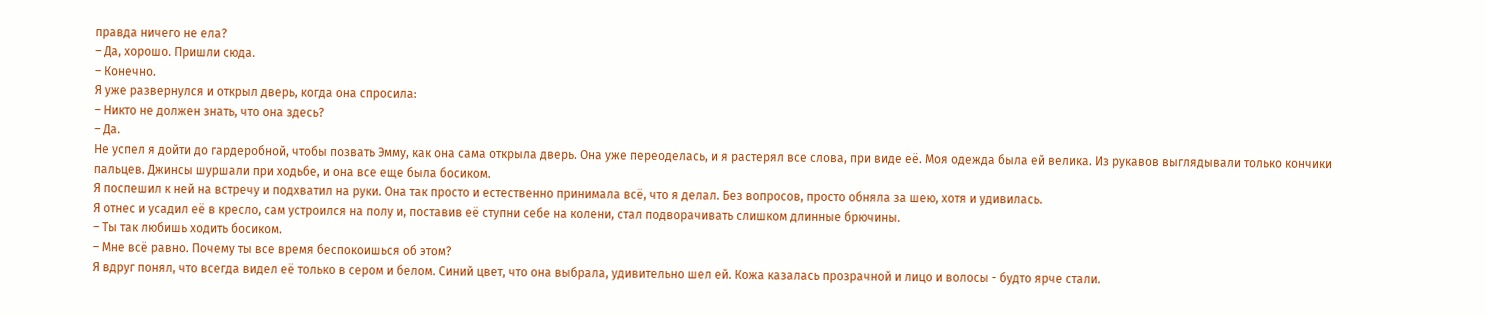правда ничего не ела?
– Да, хорошо. Пришли сюда.
– Конечно.
Я уже развернулся и открыл дверь, когда она спросила:
– Никто не должен знать, что она здесь?
– Да.
Не успел я дойти до гардеробной, чтобы позвать Эмму, как она сама открыла дверь. Она уже переоделась, и я растерял все слова, при виде её. Моя одежда была ей велика. Из рукавов выглядывали только кончики пальцев. Джинсы шуршали при ходьбе, и она все еще была босиком.
Я поспешил к ней на встречу и подхватил на руки. Она так просто и естественно принимала всё, что я делал. Без вопросов, просто обняла за шею, хотя и удивилась.
Я отнес и усадил её в кресло, сам устроился на полу и, поставив её ступни себе на колени, стал подворачивать слишком длинные брючины.
– Ты так любишь ходить босиком.
– Мне всё равно. Почему ты все время беспокоишься об этом?
Я вдруг понял, что всегда видел её только в сером и белом. Синий цвет, что она выбрала, удивительно шел ей. Кожа казалась прозрачной и лицо и волосы - будто ярче стали.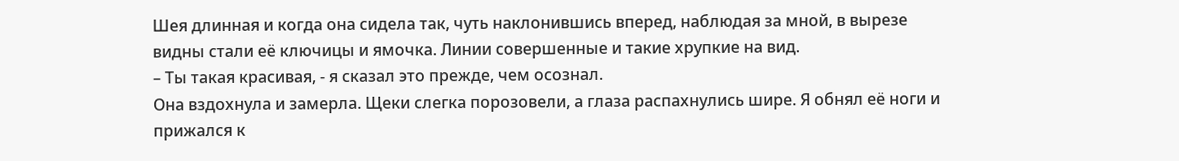Шея длинная и когда она сидела так, чуть наклонившись вперед, наблюдая за мной, в вырезе видны стали её ключицы и ямочка. Линии совершенные и такие хрупкие на вид.
– Ты такая красивая, - я сказал это прежде, чем осознал.
Она вздохнула и замерла. Щеки слегка порозовели, а глаза распахнулись шире. Я обнял её ноги и прижался к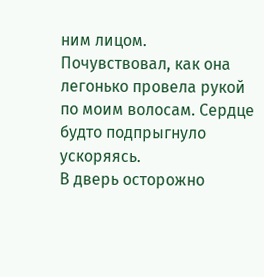ним лицом. Почувствовал, как она легонько провела рукой по моим волосам. Сердце будто подпрыгнуло ускоряясь.
В дверь осторожно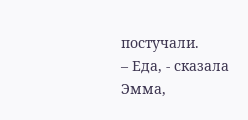постучали.
– Еда, - сказала Эмма,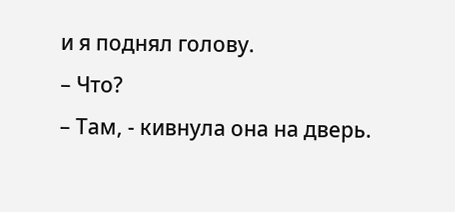и я поднял голову.
– Что?
– Там, - кивнула она на дверь.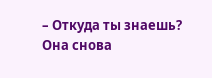– Откуда ты знаешь?
Она снова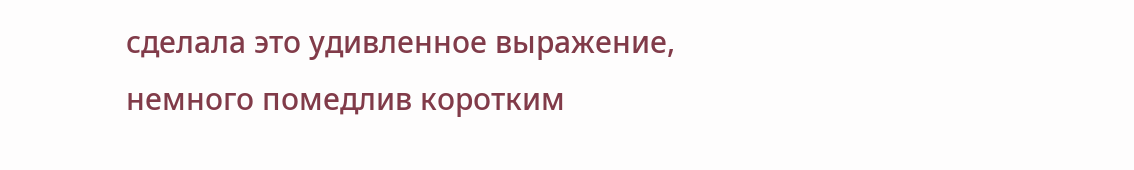сделала это удивленное выражение, немного помедлив коротким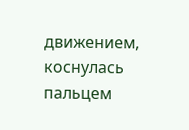движением, коснулась пальцем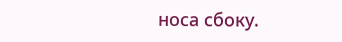носа сбоку.